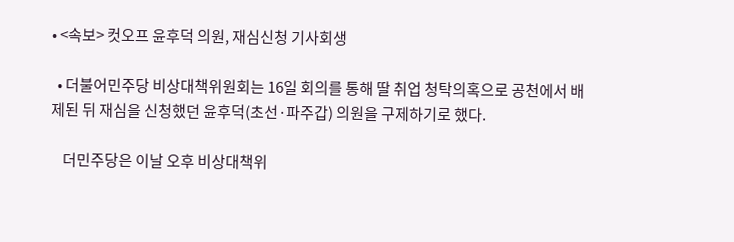• <속보> 컷오프 윤후덕 의원, 재심신청 기사회생

  • 더불어민주당 비상대책위원회는 16일 회의를 통해 딸 취업 청탁의혹으로 공천에서 배제된 뒤 재심을 신청했던 윤후덕(초선·파주갑) 의원을 구제하기로 했다.

    더민주당은 이날 오후 비상대책위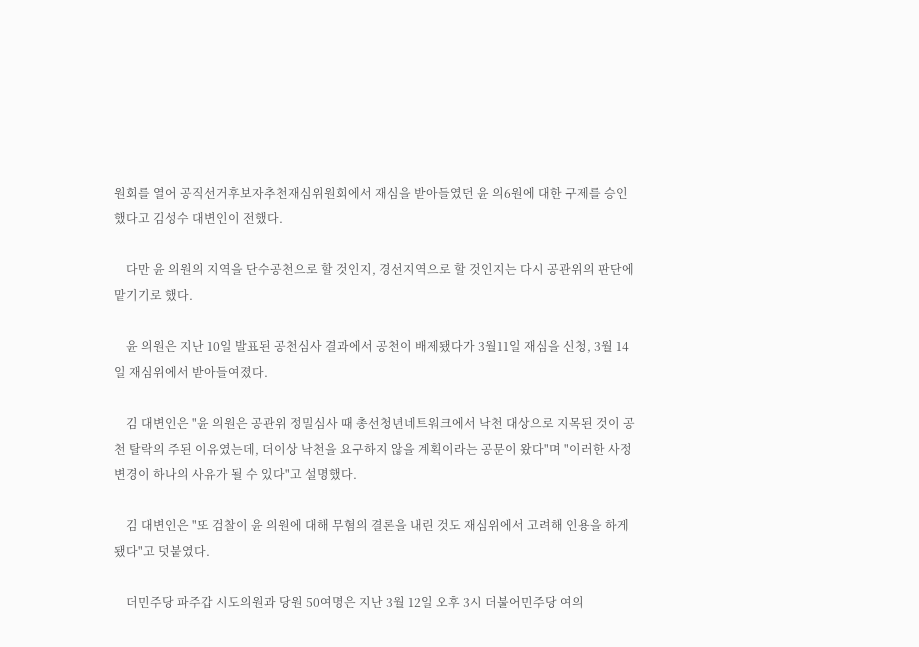원회를 열어 공직선거후보자추천재심위원회에서 재심을 받아들였던 윤 의6원에 대한 구제를 승인했다고 김성수 대변인이 전했다.

    다만 윤 의원의 지역을 단수공천으로 할 것인지, 경선지역으로 할 것인지는 다시 공관위의 판단에 맡기기로 했다.

    윤 의원은 지난 10일 발표된 공천심사 결과에서 공천이 배제됐다가 3월11일 재심을 신청, 3월 14일 재심위에서 받아들여졌다.

    김 대변인은 "윤 의원은 공관위 정밀심사 때 총선청년네트워크에서 낙천 대상으로 지목된 것이 공천 탈락의 주된 이유였는데, 더이상 낙천을 요구하지 않을 계획이라는 공문이 왔다"며 "이러한 사정변경이 하나의 사유가 될 수 있다"고 설명했다.

    김 대변인은 "또 검찰이 윤 의원에 대해 무혐의 결론을 내린 것도 재심위에서 고려해 인용을 하게됐다"고 덧붙였다.

    더민주당 파주갑 시도의원과 당원 50여명은 지난 3월 12일 오후 3시 더불어민주당 여의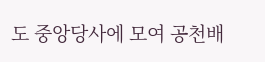도 중앙당사에 모여 공천배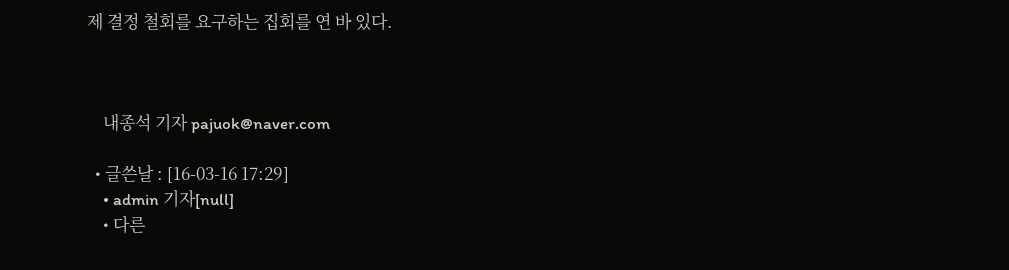제 결정 철회를 요구하는 집회를 연 바 있다.



    내종석 기자 pajuok@naver.com

  • 글쓴날 : [16-03-16 17:29]
    • admin 기자[null]
    • 다른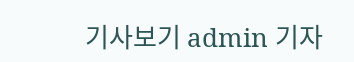기사보기 admin 기자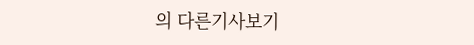의 다른기사보기